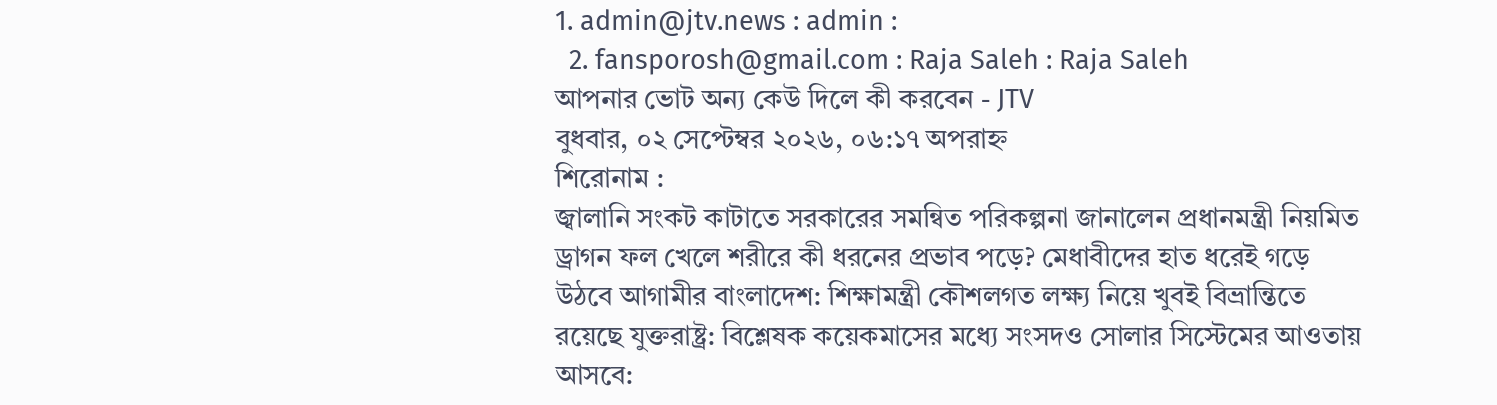1. admin@jtv.news : admin :
  2. fansporosh@gmail.com : Raja Saleh : Raja Saleh
আপনার ভোট অন্য কেউ দিলে কী করবেন - JTV
বুধবার, ০২ সেপ্টেম্বর ২০২৬, ০৬:১৭ অপরাহ্ন
শিরোনাম :
জ্বালানি সংকট কাটাতে সরকারের সমন্বিত পরিকল্পনা জানালেন প্রধানমন্ত্রী নিয়মিত ড্রাগন ফল খেলে শরীরে কী ধরনের প্রভাব পড়ে? মেধাবীদের হাত ধরেই গড়ে উঠবে আগামীর বাংলাদেশ: শিক্ষামন্ত্রী কৌশলগত লক্ষ্য নিয়ে খুবই বিভ্রান্তিতে রয়েছে যুক্তরাষ্ট্র: বিশ্লেষক কয়েকমাসের মধ্যে সংসদও সোলার সিস্টেমের আওতায় আসবে: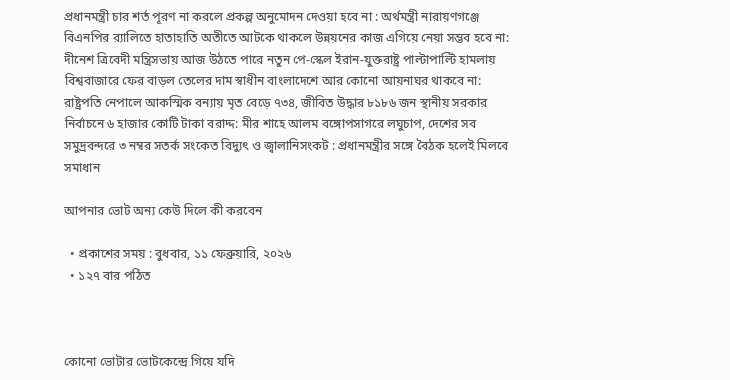প্রধানমন্ত্রী চার শর্ত পূরণ না করলে প্রকল্প অনুমোদন দেওয়া হবে না : অর্থমন্ত্রী নারায়ণগঞ্জে বিএনপির র‍্যালিতে হাতাহাতি অতীতে আটকে থাকলে উন্নয়নের কাজ এগিয়ে নেয়া সম্ভব হবে না: দীনেশ ত্রিবেদী মন্ত্রিসভায় আজ উঠতে পারে নতুন পে-স্কেল ইরান-যুক্তরাষ্ট্র পাল্টাপাল্টি হামলায় বিশ্ববাজারে ফের বাড়ল তেলের দাম স্বাধীন বাংলাদেশে আর কোনো আয়নাঘর থাকবে না: রাষ্ট্রপতি নেপালে আকস্মিক বন্যায় মৃত বেড়ে ৭৩৪, জীবিত উদ্ধার ৮১৮৬ জন স্থানীয় সরকার নির্বাচনে ৬ হাজার কোটি টাকা বরাদ্দ: মীর শাহে আলম বঙ্গোপসাগরে লঘুচাপ, দেশের সব সমুদ্রবন্দরে ৩ নম্বর সতর্ক সংকেত বিদ্যুৎ ও জ্বালানিসংকট : প্রধানমন্ত্রীর সঙ্গে বৈঠক হলেই মিলবে সমাধান

আপনার ভোট অন্য কেউ দিলে কী করবেন

  • প্রকাশের সময় : বুধবার, ১১ ফেব্রুয়ারি, ২০২৬
  • ১২৭ বার পঠিত



কোনো ভোটার ভোটকেন্দ্রে গিয়ে যদি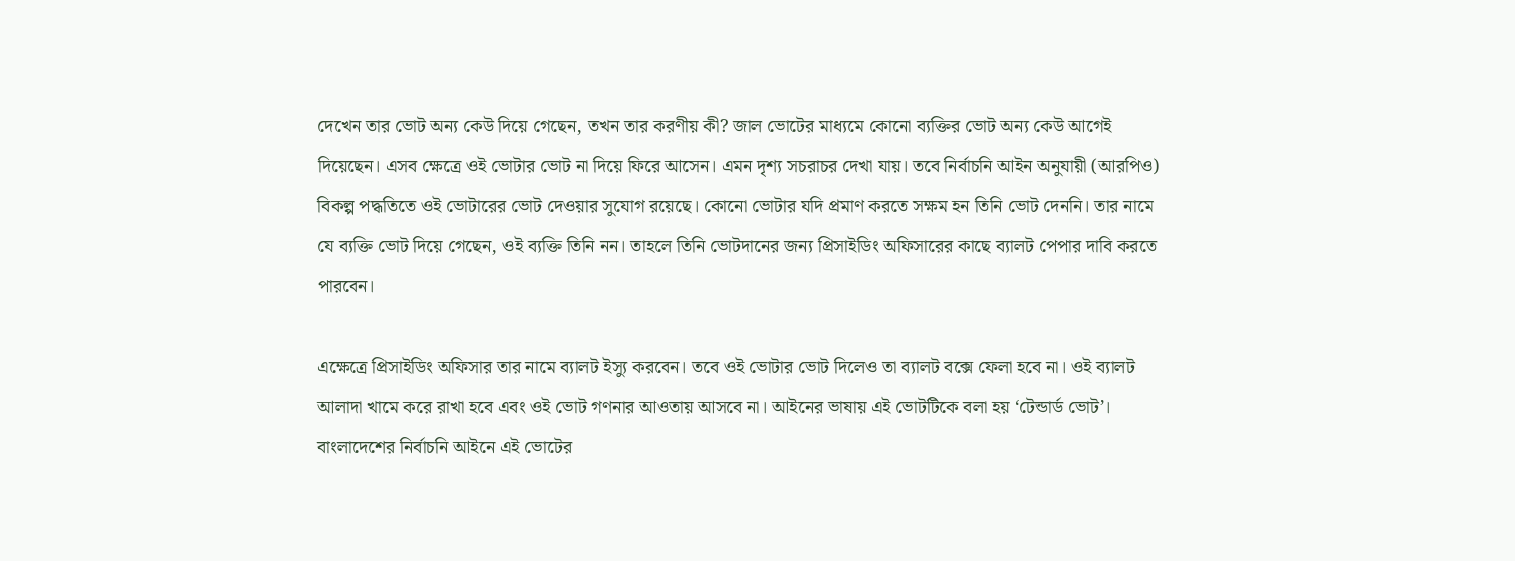দেখেন তার ভোট অন্য কেউ দিয়ে গেছেন, তখন তার করণীয় কী? জাল ভোটের মাধ্যমে কোনো ব্যক্তির ভোট অন্য কেউ আগেই দিয়েছেন। এসব ক্ষেত্রে ওই ভোটার ভোট না দিয়ে ফিরে আসেন। এমন দৃশ্য সচরাচর দেখা যায়। তবে নির্বাচনি আইন অনুযায়ী (আরপিও) বিকল্প পদ্ধতিতে ওই ভোটারের ভোট দেওয়ার সুযোগ রয়েছে। কোনো ভোটার যদি প্রমাণ করতে সক্ষম হন তিনি ভোট দেননি। তার নামে যে ব্যক্তি ভোট দিয়ে গেছেন, ওই ব্যক্তি তিনি নন। তাহলে তিনি ভোটদানের জন্য প্রিসাইডিং অফিসারের কাছে ব্যালট পেপার দাবি করতে পারবেন।

এক্ষেত্রে প্রিসাইডিং অফিসার তার নামে ব্যালট ইস্যু করবেন। তবে ওই ভোটার ভোট দিলেও তা ব্যালট বক্সে ফেলা হবে না। ওই ব্যালট আলাদা খামে করে রাখা হবে এবং ওই ভোট গণনার আওতায় আসবে না। আইনের ভাষায় এই ভোটটিকে বলা হয় ‘টেন্ডার্ড ভোট’। বাংলাদেশের নির্বাচনি আইনে এই ভোটের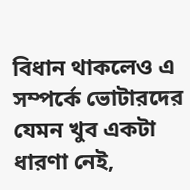বিধান থাকলেও এ সম্পর্কে ভোটারদের যেমন খুব একটা ধারণা নেই,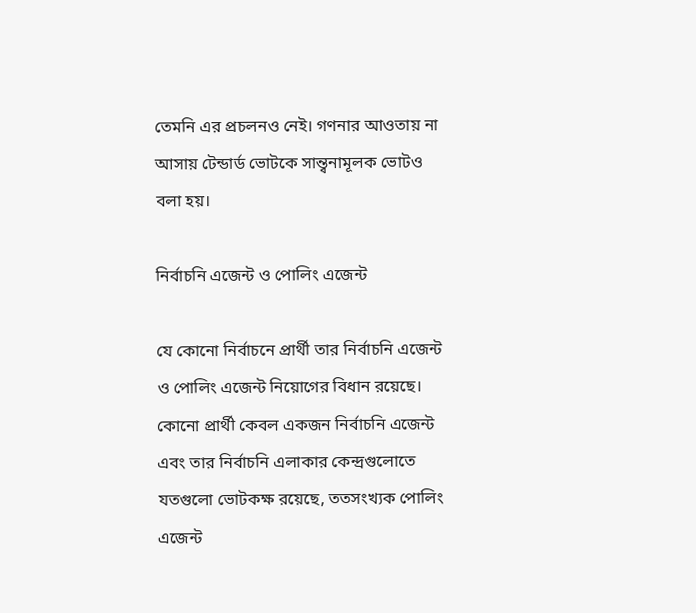তেমনি এর প্রচলনও নেই। গণনার আওতায় না আসায় টেন্ডার্ড ভোটকে সান্ত্বনামূলক ভোটও বলা হয়।

নির্বাচনি এজেন্ট ও পোলিং এজেন্ট

যে কোনো নির্বাচনে প্রার্থী তার নির্বাচনি এজেন্ট ও পোলিং এজেন্ট নিয়োগের বিধান রয়েছে। কোনো প্রার্থী কেবল একজন নির্বাচনি এজেন্ট এবং তার নির্বাচনি এলাকার কেন্দ্রগুলোতে যতগুলো ভোটকক্ষ রয়েছে, ততসংখ্যক পোলিং এজেন্ট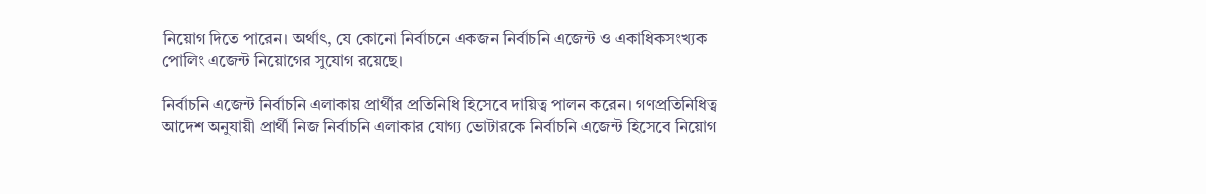নিয়োগ দিতে পারেন। অর্থাৎ, যে কোনো নির্বাচনে একজন নির্বাচনি এজেন্ট ও একাধিকসংখ্যক পোলিং এজেন্ট নিয়োগের সুযোগ রয়েছে।

নির্বাচনি এজেন্ট নির্বাচনি এলাকায় প্রার্থীর প্রতিনিধি হিসেবে দায়িত্ব পালন করেন। গণপ্রতিনিধিত্ব আদেশ অনুযায়ী প্রার্থী নিজ নির্বাচনি এলাকার যোগ্য ভোটারকে নির্বাচনি এজেন্ট হিসেবে নিয়োগ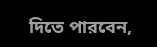দিতে পারবেন,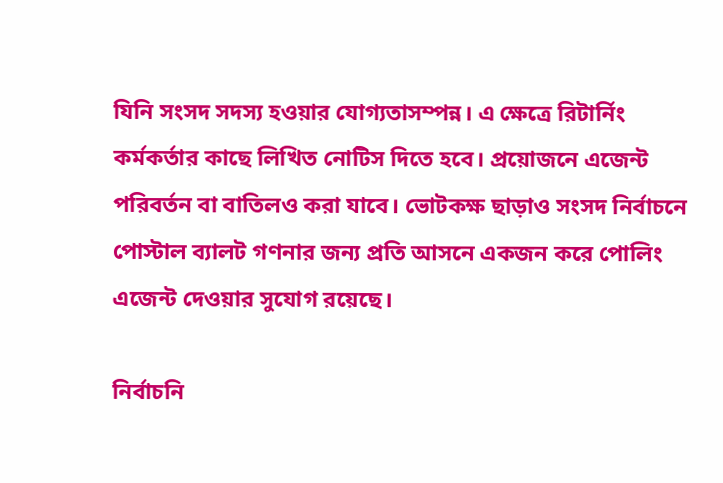যিনি সংসদ সদস্য হওয়ার যোগ্যতাসম্পন্ন। এ ক্ষেত্রে রিটার্নিং কর্মকর্তার কাছে লিখিত নোটিস দিতে হবে। প্রয়োজনে এজেন্ট পরিবর্তন বা বাতিলও করা যাবে। ভোটকক্ষ ছাড়াও সংসদ নির্বাচনে পোস্টাল ব্যালট গণনার জন্য প্রতি আসনে একজন করে পোলিং এজেন্ট দেওয়ার সুযোগ রয়েছে।

নির্বাচনি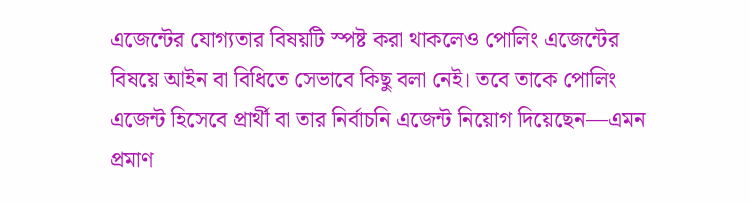এজেন্টের যোগ্যতার বিষয়টি স্পষ্ট করা থাকলেও পোলিং এজেন্টের বিষয়ে আইন বা বিধিতে সেভাবে কিছু বলা নেই। তবে তাকে পোলিং এজেন্ট হিসেবে প্রার্থী বা তার নির্বাচনি এজেন্ট নিয়োগ দিয়েছেন—এমন প্রমাণ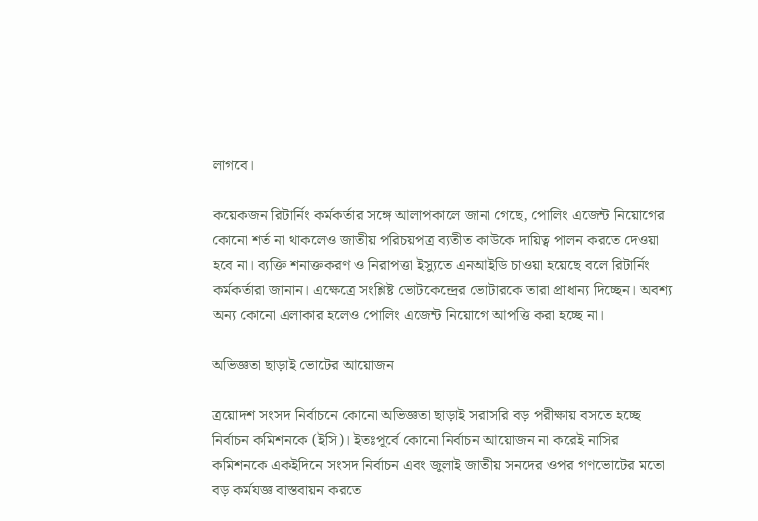লাগবে।

কয়েকজন রিটার্নিং কর্মকর্তার সঙ্গে আলাপকালে জানা গেছে, পোলিং এজেন্ট নিয়োগের কোনো শর্ত না থাকলেও জাতীয় পরিচয়পত্র ব্যতীত কাউকে দায়িত্ব পালন করতে দেওয়া হবে না। ব্যক্তি শনাক্তকরণ ও নিরাপত্তা ইস্যুতে এনআইডি চাওয়া হয়েছে বলে রিটার্নিং কর্মকর্তারা জানান। এক্ষেত্রে সংশ্লিষ্ট ভোটকেন্দ্রের ভোটারকে তারা প্রাধান্য দিচ্ছেন। অবশ্য অন্য কোনো এলাকার হলেও পোলিং এজেন্ট নিয়োগে আপত্তি করা হচ্ছে না।

অভিজ্ঞতা ছাড়াই ভোটের আয়োজন

ত্রয়োদশ সংসদ নির্বাচনে কোনো অভিজ্ঞতা ছাড়াই সরাসরি বড় পরীক্ষায় বসতে হচ্ছে নির্বাচন কমিশনকে (ইসি)। ইতঃপূর্বে কোনো নির্বাচন আয়োজন না করেই নাসির কমিশনকে একইদিনে সংসদ নির্বাচন এবং জুলাই জাতীয় সনদের ওপর গণভোটের মতো বড় কর্মযজ্ঞ বাস্তবায়ন করতে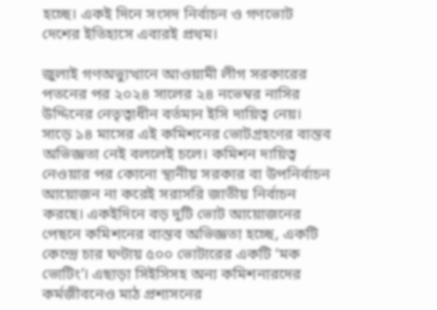হচ্ছে। একই দিনে সংসদ নির্বাচন ও গণভোট দেশের ইতিহাসে এবারই প্রথম।

জুলাই গণঅভ্যুত্থানে আওয়ামী লীগ সরকারের পতনের পর ২০২৪ সালের ২৪ নভেম্বর নাসির উদ্দিনের নেতৃত্বাধীন বর্তমান ইসি দায়িত্ব নেয়। সাড়ে ১৪ মাসের এই কমিশনের ভোটগ্রহণের বাস্তব অভিজ্ঞতা নেই বললেই চলে। কমিশন দায়িত্ব নেওয়ার পর কোনো স্থানীয় সরকার বা উপনির্বাচন আয়োজন না করেই সরাসরি জাতীয় নির্বাচন করছে। একইদিনে বড় দুটি ভোট আয়োজনের পেছনে কমিশনের বাস্তব অভিজ্ঞতা হচ্ছে, একটি কেন্দ্রে চার ঘণ্টায় ৫০০ ভোটারের একটি ‘মক ভোটিং’। এছাড়া সিইসিসহ অন্য কমিশনারদের কর্মজীবনেও মাঠ প্রশাসনের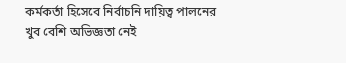কর্মকর্তা হিসেবে নির্বাচনি দায়িত্ব পালনের খুব বেশি অভিজ্ঞতা নেই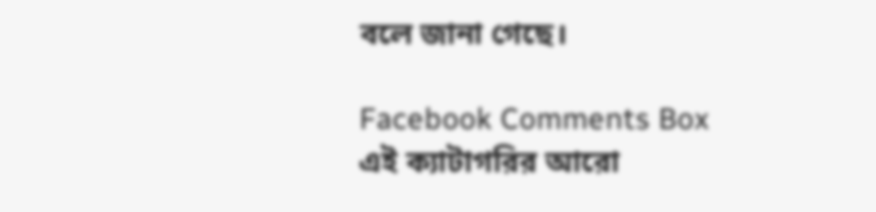বলে জানা গেছে।

Facebook Comments Box
এই ক্যাটাগরির আরো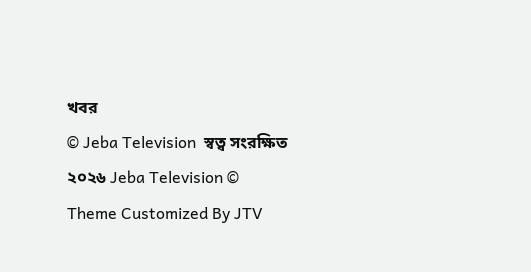খবর
© Jeba Television  স্বত্ব সংরক্ষিত ২০২৬ Jeba Television ©
Theme Customized By JTV